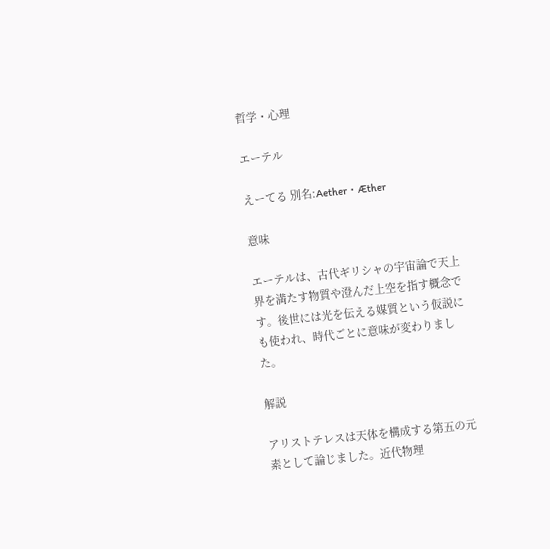哲学・心理

エーテル

えーてる 別名:Aether・Æther

意味

エーテルは、古代ギリシャの宇宙論で天上界を満たす物質や澄んだ上空を指す概念です。後世には光を伝える媒質という仮説にも使われ、時代ごとに意味が変わりました。

解説

アリストテレスは天体を構成する第五の元素として論じました。近代物理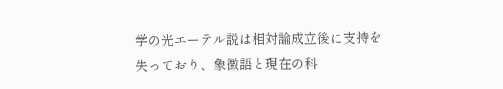学の光エーテル説は相対論成立後に支持を失っており、象徴語と現在の科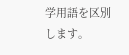学用語を区別します。